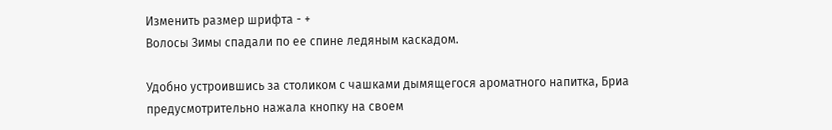Изменить размер шрифта - +
Волосы Зимы спадали по ее спине ледяным каскадом.

Удобно устроившись за столиком с чашками дымящегося ароматного напитка, Бриа предусмотрительно нажала кнопку на своем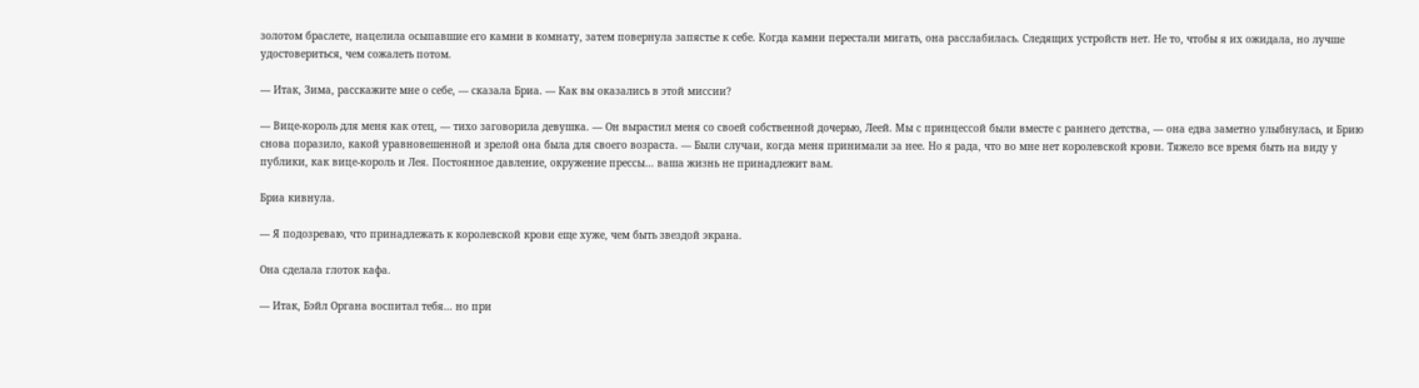золотом браслете, нацелила осыпавшие его камни в комнату, затем повернула запястье к себе. Когда камни перестали мигать, она расслабилась. Следящих устройств нет. Не то, чтобы я их ожидала, но лучше удостовериться, чем сожалеть потом.

— Итак, Зима, расскажите мне о себе, — сказала Бриа. — Как вы оказались в этой миссии?

— Вице-король для меня как отец, — тихо заговорила девушка. — Он вырастил меня со своей собственной дочерью, Леей. Мы с принцессой были вместе с раннего детства, — она едва заметно улыбнулась, и Брию снова поразило, какой уравновешенной и зрелой она была для своего возраста. — Были случаи, когда меня принимали за нее. Но я рада, что во мне нет королевской крови. Тяжело все время быть на виду у публики, как вице-король и Лея. Постоянное давление, окружение прессы… ваша жизнь не принадлежит вам.

Бриа кивнула.

— Я подозреваю, что принадлежать к королевской крови еще хуже, чем быть звездой экрана.

Она сделала глоток кафа.

— Итак, Бэйл Органа воспитал тебя… но при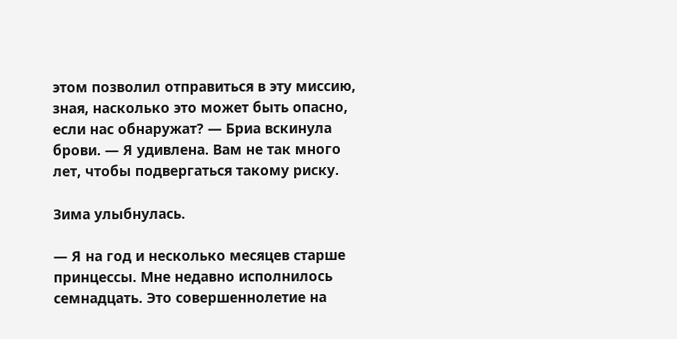этом позволил отправиться в эту миссию, зная, насколько это может быть опасно, если нас обнаружат? — Бриа вскинула брови. — Я удивлена. Вам не так много лет, чтобы подвергаться такому риску.

Зима улыбнулась.

— Я на год и несколько месяцев старше принцессы. Мне недавно исполнилось семнадцать. Это совершеннолетие на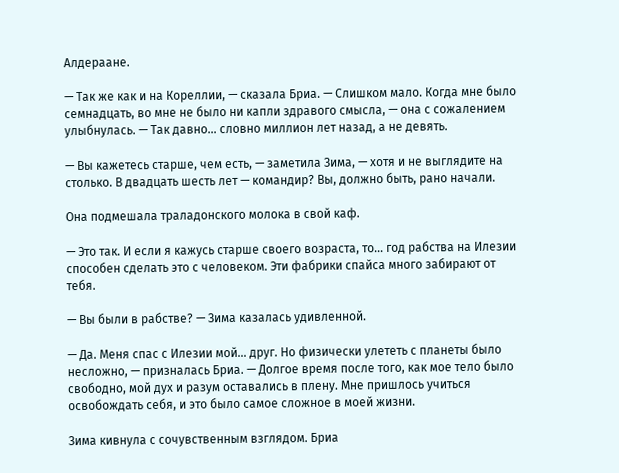Алдераане.

— Так же как и на Кореллии, — сказала Бриа. — Слишком мало. Когда мне было семнадцать, во мне не было ни капли здравого смысла, — она с сожалением улыбнулась. — Так давно… словно миллион лет назад, а не девять.

— Вы кажетесь старше, чем есть, — заметила Зима, — хотя и не выглядите на столько. В двадцать шесть лет — командир? Вы, должно быть, рано начали.

Она подмешала траладонского молока в свой каф.

— Это так. И если я кажусь старше своего возраста, то… год рабства на Илезии способен сделать это с человеком. Эти фабрики спайса много забирают от тебя.

— Вы были в рабстве? — Зима казалась удивленной.

— Да. Меня спас с Илезии мой… друг. Но физически улететь с планеты было несложно, — призналась Бриа. — Долгое время после того, как мое тело было свободно, мой дух и разум оставались в плену. Мне пришлось учиться освобождать себя, и это было самое сложное в моей жизни.

Зима кивнула с сочувственным взглядом. Бриа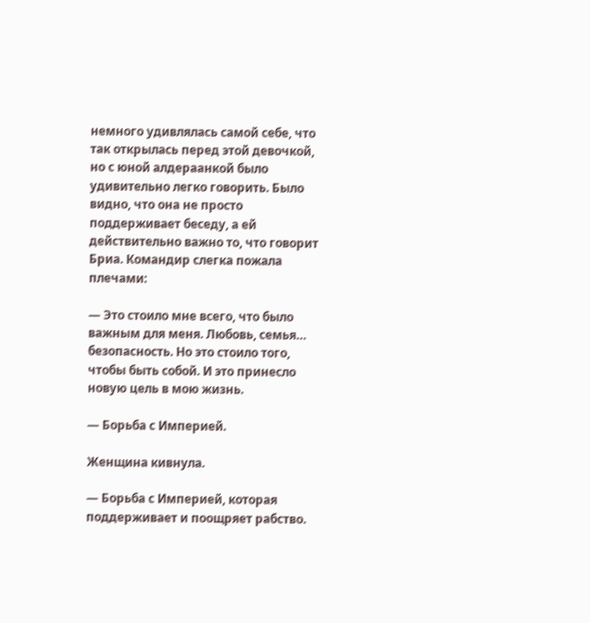немного удивлялась самой себе, что так открылась перед этой девочкой, но с юной алдераанкой было удивительно легко говорить. Было видно, что она не просто поддерживает беседу, а ей действительно важно то, что говорит Бриа. Командир слегка пожала плечами:

— Это стоило мне всего, что было важным для меня. Любовь, семья… безопасность. Но это стоило того, чтобы быть собой. И это принесло новую цель в мою жизнь.

— Борьба с Империей.

Женщина кивнула.

— Борьба с Империей, которая поддерживает и поощряет рабство.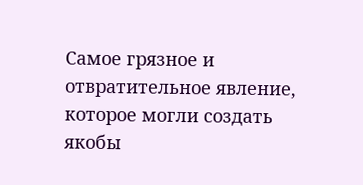Самое грязное и отвратительное явление, которое могли создать якобы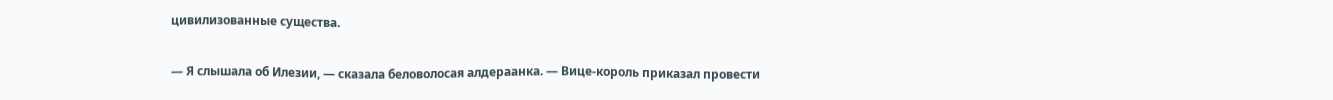цивилизованные существа.

— Я слышала об Илезии, — сказала беловолосая алдераанка. — Вице-король приказал провести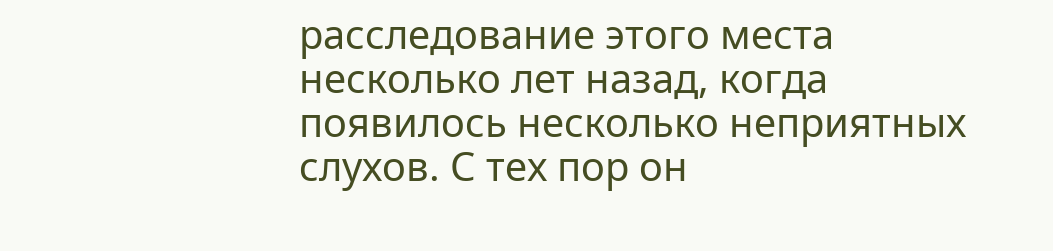расследование этого места несколько лет назад, когда появилось несколько неприятных слухов. С тех пор он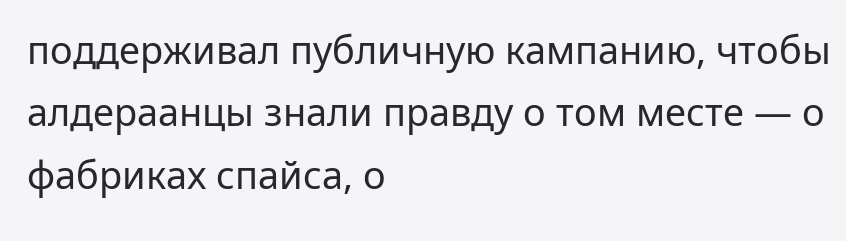поддерживал публичную кампанию, чтобы алдераанцы знали правду о том месте — о фабриках спайса, о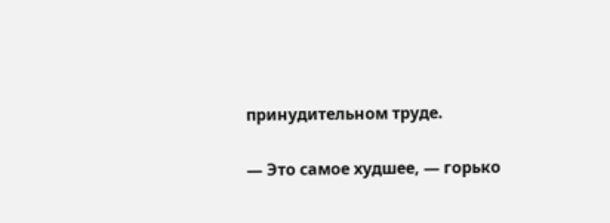принудительном труде.

— Это самое худшее, — горько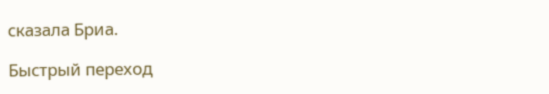сказала Бриа.

Быстрый переход